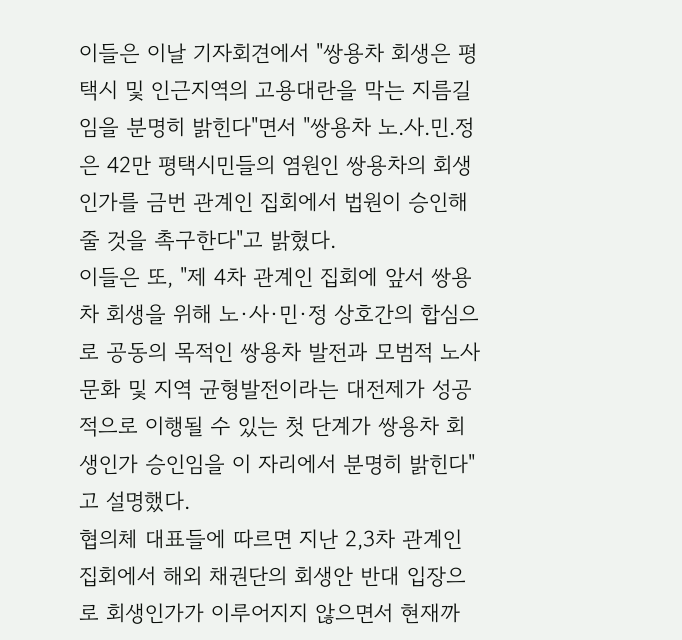이들은 이날 기자회견에서 "쌍용차 회생은 평택시 및 인근지역의 고용대란을 막는 지름길임을 분명히 밝힌다"면서 "쌍용차 노.사.민.정은 42만 평택시민들의 염원인 쌍용차의 회생인가를 금번 관계인 집회에서 법원이 승인해 줄 것을 촉구한다"고 밝혔다.
이들은 또, "제 4차 관계인 집회에 앞서 쌍용차 회생을 위해 노·사·민·정 상호간의 합심으로 공동의 목적인 쌍용차 발전과 모범적 노사문화 및 지역 균형발전이라는 대전제가 성공적으로 이행될 수 있는 첫 단계가 쌍용차 회생인가 승인임을 이 자리에서 분명히 밝힌다"고 설명했다.
협의체 대표들에 따르면 지난 2,3차 관계인 집회에서 해외 채권단의 회생안 반대 입장으로 회생인가가 이루어지지 않으면서 현재까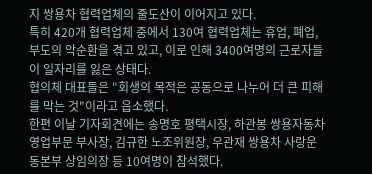지 쌍용차 협력업체의 줄도산이 이어지고 있다.
특히 420개 협력업체 중에서 130여 협력업체는 휴업, 폐업, 부도의 악순환을 겪고 있고, 이로 인해 3400여명의 근로자들이 일자리를 잃은 상태다.
협의체 대표들은 "회생의 목적은 공동으로 나누어 더 큰 피해를 막는 것"이라고 읍소했다.
한편 이날 기자회견에는 송명호 평택시장, 하관봉 쌍용자동차 영업부문 부사장, 김규한 노조위원장, 우관재 쌍용차 사랑운동본부 상임의장 등 10여명이 참석했다.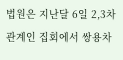법원은 지난달 6일 2,3차 관계인 집회에서 쌍용차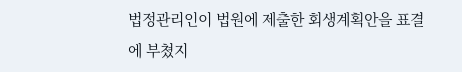법정관리인이 법원에 제출한 회생계획안을 표결에 부쳤지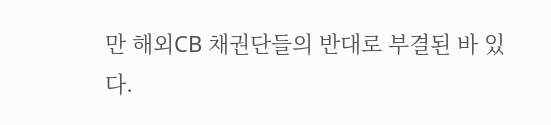만 해외CB 채권단들의 반대로 부결된 바 있다.